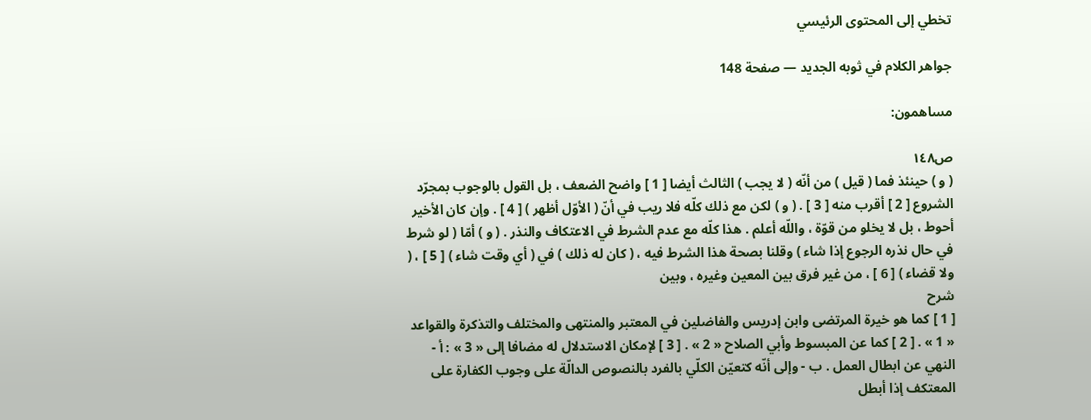تخطي إلى المحتوى الرئيسي

جواهر الكلام في ثوبه الجديد — صفحة 148

مساهمون:

ص١٤٨
( و ) حينئذ فما ( قيل ) من أنّه ( لا يجب ) الثالث أيضا [ 1 ] واضح الضعف ، بل القول بالوجوب بمجرّد الشروع [ 2 ] أقرب منه [ 3 ] . ( و ) لكن مع ذلك كلّه فلا ريب في أنّ ( الأوّل أظهر ) [ 4 ] . وإن كان الأخير أحوط ، بل لا يخلو من قوّة ، واللّه أعلم . هذا كلّه مع عدم الشرط في الاعتكاف والنذر . ( و ) أمّا ( لو شرط في حال نذره الرجوع إذا شاء ) وقلنا بصحة هذا الشرط فيه ، ( كان له ذلك ) في ( أي وقت شاء ) [ 5 ] ، ( ولا قضاء ) [ 6 ] ، من غير فرق بين المعين وغيره ، وبين
شرح
[ 1 ] كما هو خيرة المرتضى وابن إدريس والفاضلين في المعتبر والمنتهى والمختلف والتذكرة والقواعد « 1 » . [ 2 ] كما عن المبسوط وأبي الصلاح « 2 » . [ 3 ] لإمكان الاستدلال له مضافا إلى « 3 » : أ - النهي عن ابطال العمل . ب - وإلى أنّه كتعيّن الكلّي بالفرد بالنصوص الدالّة على وجوب الكفارة على المعتكف إذا أبطل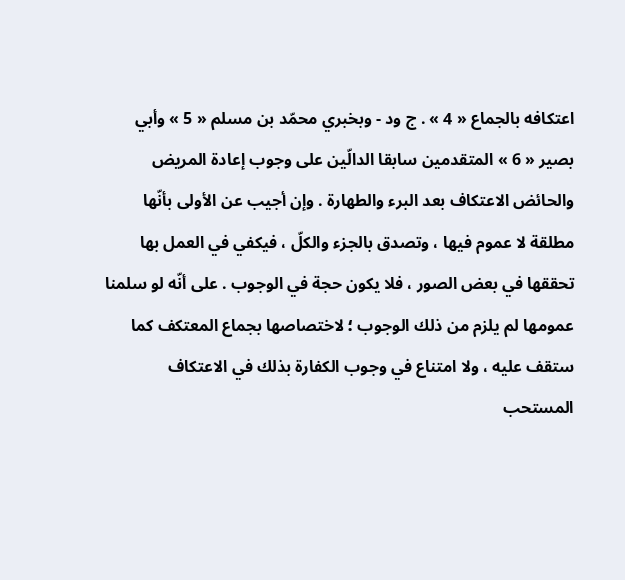اعتكافه بالجماع « 4 » . ج ود - وبخبري محمّد بن مسلم « 5 » وأبي بصير « 6 » المتقدمين سابقا الدالّين على وجوب إعادة المريض والحائض الاعتكاف بعد البرء والطهارة . وإن أجيب عن الأولى بأنّها مطلقة لا عموم فيها ، وتصدق بالجزء والكلّ ، فيكفي في العمل بها تحققها في بعض الصور ، فلا يكون حجة في الوجوب . على أنّه لو سلمنا عمومها لم يلزم من ذلك الوجوب ؛ لاختصاصها بجماع المعتكف كما ستقف عليه ، ولا امتناع في وجوب الكفارة بذلك في الاعتكاف المستحب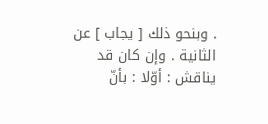. وبنحو ذلك [ يجاب ] عن الثانية . وإن كان قد يناقش : أوّلا : بأنّ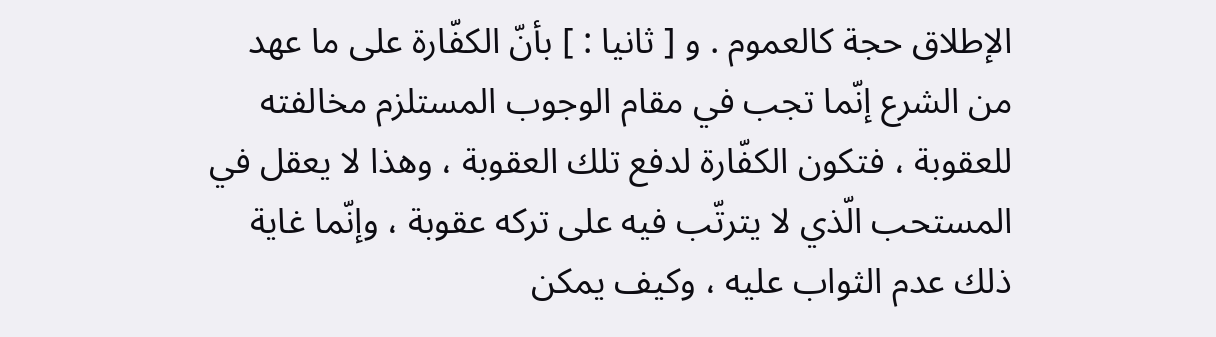الإطلاق حجة كالعموم . و [ ثانيا : ] بأنّ الكفّارة على ما عهد من الشرع إنّما تجب في مقام الوجوب المستلزم مخالفته للعقوبة ، فتكون الكفّارة لدفع تلك العقوبة ، وهذا لا يعقل في المستحب الّذي لا يترتّب فيه على تركه عقوبة ، وإنّما غاية ذلك عدم الثواب عليه ، وكيف يمكن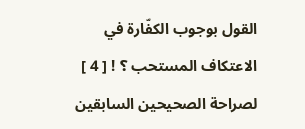القول بوجوب الكفّارة في الاعتكاف المستحب ؟ ! [ 4 ] لصراحة الصحيحين السابقين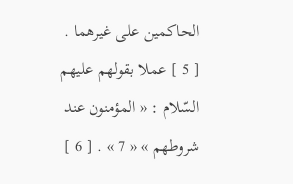الحاكمين على غيرهما . [ 5 ] عملا بقولهم عليهم السّلام : « المؤمنون عند شروطهم » « 7 » . [ 6 ]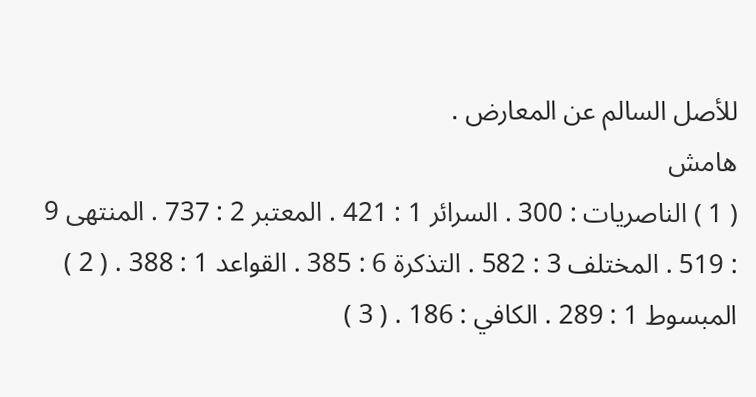للأصل السالم عن المعارض .
هامش
( 1 ) الناصريات : 300 . السرائر 1 : 421 . المعتبر 2 : 737 . المنتهى 9 : 519 . المختلف 3 : 582 . التذكرة 6 : 385 . القواعد 1 : 388 . ( 2 ) المبسوط 1 : 289 . الكافي : 186 . ( 3 )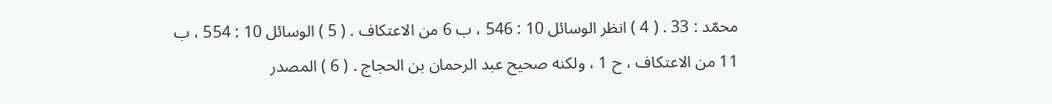محمّد : 33 . ( 4 ) انظر الوسائل 10 : 546 ، ب 6 من الاعتكاف . ( 5 ) الوسائل 10 : 554 ، ب 11 من الاعتكاف ، ح 1 ، ولكنه صحيح عبد الرحمان بن الحجاج . ( 6 ) المصدر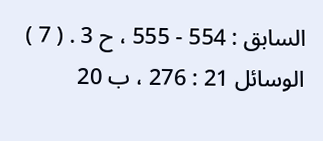السابق : 554 - 555 ، ح 3 . ( 7 ) الوسائل 21 : 276 ، ب 20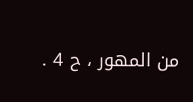من المهور ، ح 4 .